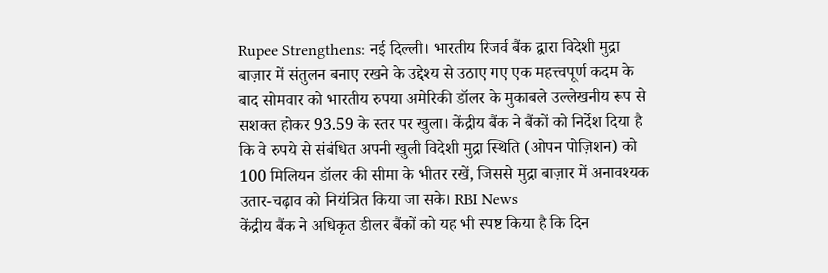Rupee Strengthens: नई दिल्ली। भारतीय रिजर्व बैंक द्वारा विदेशी मुद्रा बाज़ार में संतुलन बनाए रखने के उद्देश्य से उठाए गए एक महत्त्वपूर्ण कदम के बाद सोमवार को भारतीय रुपया अमेरिकी डॉलर के मुकाबले उल्लेखनीय रूप से सशक्त होकर 93.59 के स्तर पर खुला। केंद्रीय बैंक ने बैंकों को निर्देश दिया है कि वे रुपये से संबंधित अपनी खुली विदेशी मुद्रा स्थिति (ओपन पोज़िशन) को 100 मिलियन डॉलर की सीमा के भीतर रखें, जिससे मुद्रा बाज़ार में अनावश्यक उतार-चढ़ाव को नियंत्रित किया जा सके। RBI News
केंद्रीय बैंक ने अधिकृत डीलर बैंकों को यह भी स्पष्ट किया है कि दिन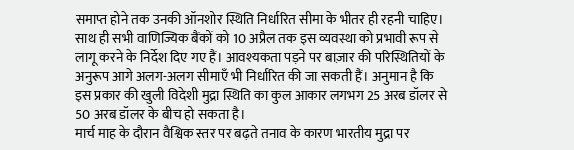समाप्त होने तक उनकी ऑनशोर स्थिति निर्धारित सीमा के भीतर ही रहनी चाहिए। साथ ही सभी वाणिज्यिक बैंकों को 10 अप्रैल तक इस व्यवस्था को प्रभावी रूप से लागू करने के निर्देश दिए गए हैं। आवश्यकता पड़ने पर बाज़ार की परिस्थितियों के अनुरूप आगे अलग-अलग सीमाएँ भी निर्धारित की जा सकती हैं। अनुमान है कि इस प्रकार की खुली विदेशी मुद्रा स्थिति का कुल आकार लगभग 25 अरब डॉलर से 50 अरब डॉलर के बीच हो सकता है।
मार्च माह के दौरान वैश्विक स्तर पर बढ़ते तनाव के कारण भारतीय मुद्रा पर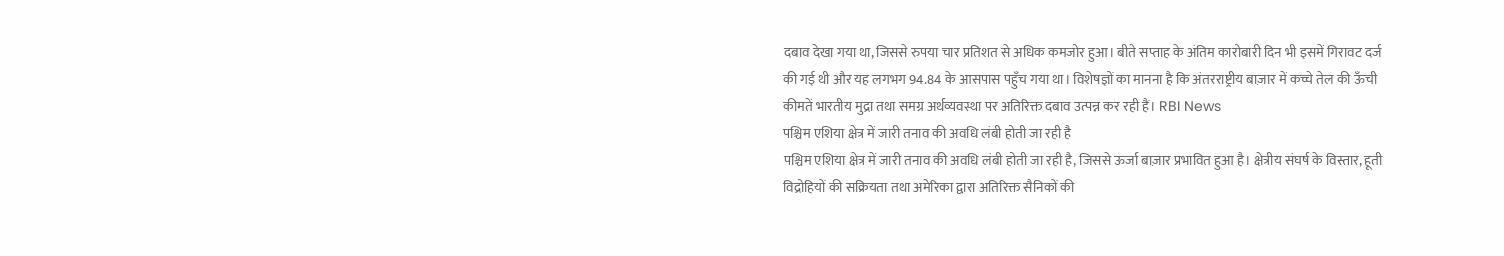दबाव देखा गया था, जिससे रुपया चार प्रतिशत से अधिक कमजोर हुआ। बीते सप्ताह के अंतिम कारोबारी दिन भी इसमें गिरावट दर्ज की गई थी और यह लगभग 94.84 के आसपास पहुँच गया था। विशेषज्ञों का मानना है कि अंतरराष्ट्रीय बाज़ार में कच्चे तेल की ऊँची कीमतें भारतीय मुद्रा तथा समग्र अर्थव्यवस्था पर अतिरिक्त दबाव उत्पन्न कर रही हैं। RBI News
पश्चिम एशिया क्षेत्र में जारी तनाव की अवधि लंबी होती जा रही है
पश्चिम एशिया क्षेत्र में जारी तनाव की अवधि लंबी होती जा रही है, जिससे ऊर्जा बाज़ार प्रभावित हुआ है। क्षेत्रीय संघर्ष के विस्तार, हूती विद्रोहियों की सक्रियता तथा अमेरिका द्वारा अतिरिक्त सैनिकों की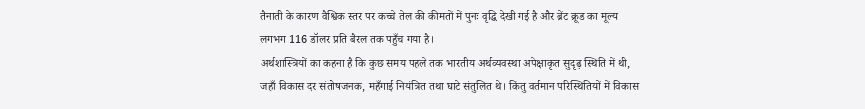तैनाती के कारण वैश्विक स्तर पर कच्चे तेल की कीमतों में पुनः वृद्धि देखी गई है और ब्रेंट क्रूड का मूल्य लगभग 116 डॉलर प्रति बैरल तक पहुँच गया है।
अर्थशास्त्रियों का कहना है कि कुछ समय पहले तक भारतीय अर्थव्यवस्था अपेक्षाकृत सुदृढ़ स्थिति में थी, जहाँ विकास दर संतोषजनक, महँगाई नियंत्रित तथा घाटे संतुलित थे। किंतु वर्तमान परिस्थितियों में विकास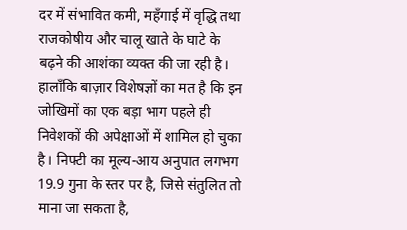दर में संभावित कमी, महँगाई में वृद्धि तथा राजकोषीय और चालू खाते के घाटे के बढ़ने की आशंका व्यक्त की जा रही है।
हालाँकि बाज़ार विशेषज्ञों का मत है कि इन जोखिमों का एक बड़ा भाग पहले ही निवेशकों की अपेक्षाओं में शामिल हो चुका है। निफ्टी का मूल्य-आय अनुपात लगभग 19.9 गुना के स्तर पर है, जिसे संतुलित तो माना जा सकता है,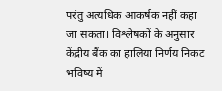परंतु अत्यधिक आकर्षक नहीं कहा जा सकता। विश्लेषकों के अनुसार केंद्रीय बैंक का हालिया निर्णय निकट भविष्य में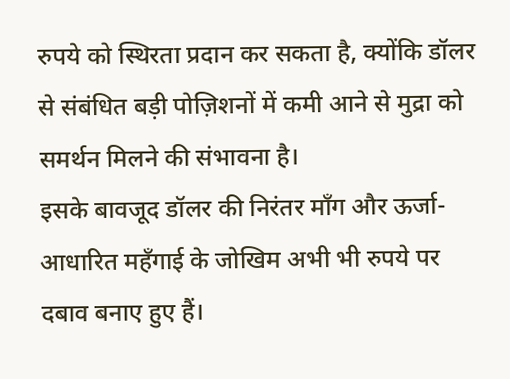रुपये को स्थिरता प्रदान कर सकता है, क्योंकि डॉलर से संबंधित बड़ी पोज़िशनों में कमी आने से मुद्रा को समर्थन मिलने की संभावना है।
इसके बावजूद डॉलर की निरंतर माँग और ऊर्जा-आधारित महँगाई के जोखिम अभी भी रुपये पर दबाव बनाए हुए हैं।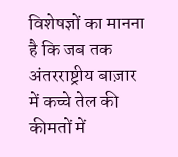विशेषज्ञों का मानना है कि जब तक अंतरराष्ट्रीय बाज़ार में कच्चे तेल की कीमतों में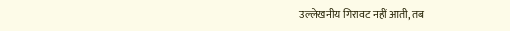उल्लेखनीय गिरावट नहीं आती, तब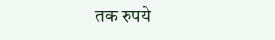तक रुपये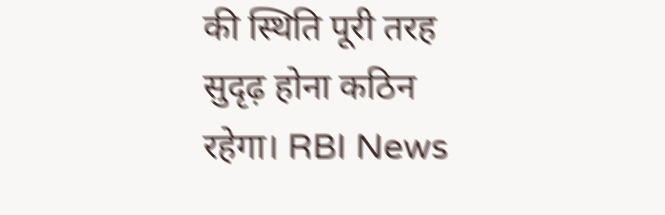की स्थिति पूरी तरह सुदृढ़ होना कठिन रहेगा। RBI News